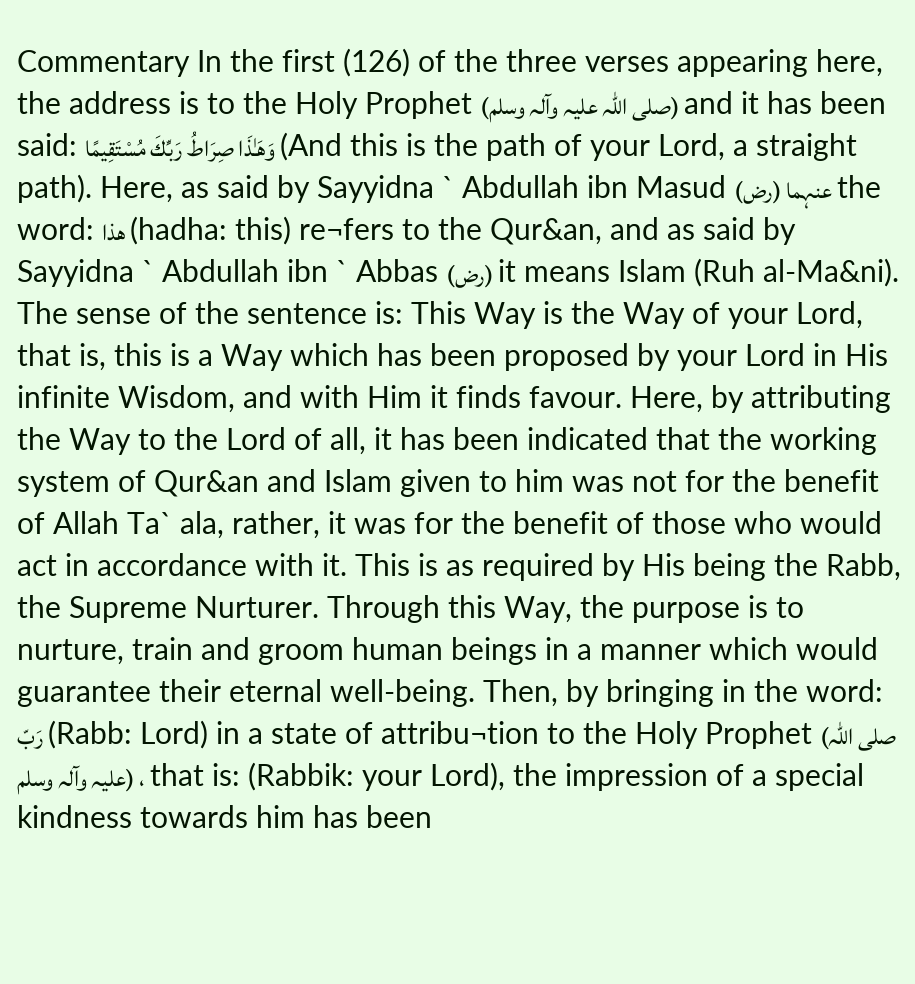Commentary In the first (126) of the three verses appearing here, the address is to the Holy Prophet (صلی اللہ علیہ وآلہ وسلم) and it has been said: وَهَـٰذَا صِرَاطُ رَبِّكَ مُسْتَقِيمًا (And this is the path of your Lord, a straight path). Here, as said by Sayyidna ` Abdullah ibn Masud (رض) عنہما the word: ھذا (hadha: this) re¬fers to the Qur&an, and as said by Sayyidna ` Abdullah ibn ` Abbas (رض) it means Islam (Ruh al-Ma&ni). The sense of the sentence is: This Way is the Way of your Lord, that is, this is a Way which has been proposed by your Lord in His infinite Wisdom, and with Him it finds favour. Here, by attributing the Way to the Lord of all, it has been indicated that the working system of Qur&an and Islam given to him was not for the benefit of Allah Ta` ala, rather, it was for the benefit of those who would act in accordance with it. This is as required by His being the Rabb, the Supreme Nurturer. Through this Way, the purpose is to nurture, train and groom human beings in a manner which would guarantee their eternal well-being. Then, by bringing in the word: رَبّ (Rabb: Lord) in a state of attribu¬tion to the Holy Prophet (صلی اللہ علیہ وآلہ وسلم) ، that is: (Rabbik: your Lord), the impression of a special kindness towards him has been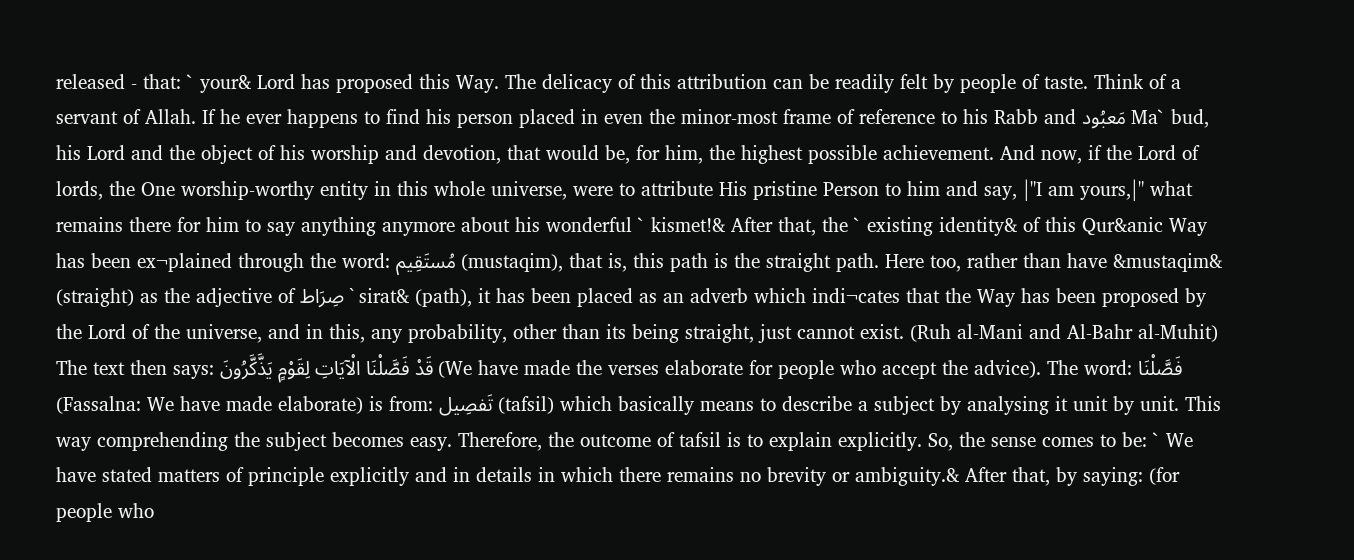released - that: ` your& Lord has proposed this Way. The delicacy of this attribution can be readily felt by people of taste. Think of a servant of Allah. If he ever happens to find his person placed in even the minor-most frame of reference to his Rabb and مَعبُود Ma` bud, his Lord and the object of his worship and devotion, that would be, for him, the highest possible achievement. And now, if the Lord of lords, the One worship-worthy entity in this whole universe, were to attribute His pristine Person to him and say, |"I am yours,|" what remains there for him to say anything anymore about his wonderful ` kismet!& After that, the ` existing identity& of this Qur&anic Way has been ex¬plained through the word: مُستَقِیم (mustaqim), that is, this path is the straight path. Here too, rather than have &mustaqim& (straight) as the adjective of صِرَاط ` sirat& (path), it has been placed as an adverb which indi¬cates that the Way has been proposed by the Lord of the universe, and in this, any probability, other than its being straight, just cannot exist. (Ruh al-Mani and Al-Bahr al-Muhit) The text then says: قَدْ فَصَّلْنَا الْآيَاتِ لِقَوْمٍ يَذَّكَّرُونَ (We have made the verses elaborate for people who accept the advice). The word: فَصَّلْنَا (Fassalna: We have made elaborate) is from: تَفصِیل (tafsil) which basically means to describe a subject by analysing it unit by unit. This way comprehending the subject becomes easy. Therefore, the outcome of tafsil is to explain explicitly. So, the sense comes to be: ` We have stated matters of principle explicitly and in details in which there remains no brevity or ambiguity.& After that, by saying: (for people who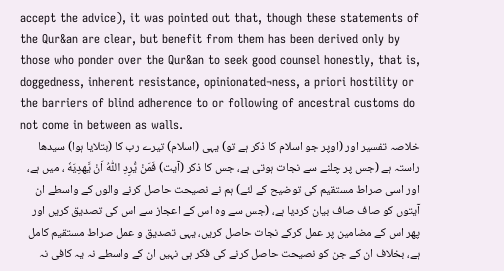accept the advice), it was pointed out that, though these statements of the Qur&an are clear, but benefit from them has been derived only by those who ponder over the Qur&an to seek good counsel honestly, that is, doggedness, inherent resistance, opinionated¬ness, a priori hostility or the barriers of blind adherence to or following of ancestral customs do not come in between as walls.
خلاصہ تفسیر اور (اوپر جو اسلام کا ذکر ہے تو) یہی (اسلام) تیرے رب کا (بتلایا ہوا) سیدھا راستہ ہے (جس پر چلنے سے نجات ہوتی ہے، جس کا ذکر (آیت) فَمَنْ يُّرِدِ اللّٰهُ اَنْ يَّهدِيَهٗ ، میں ہے، اور اسی صراط مستقیم کی توضیح کے لئے) ہم نے نصیحت حاصل کرنے والوں کے واسطے ان آیتوں کو صاف صاف بیان کردیا ہے، (جس سے وہ اس کے اعجاز سے اس کی تصدیق کریں اور پھر اس کے مضامین پر عمل کرکے نجات حاصل کریں، یہی تصدیق و عمل صراط مستقیم کامل ہے، بخلاف ان کے جن کو نصیحت حاصل کرنے کی فکر ہی نہیں ان کے واسطے نہ یہ کافی نہ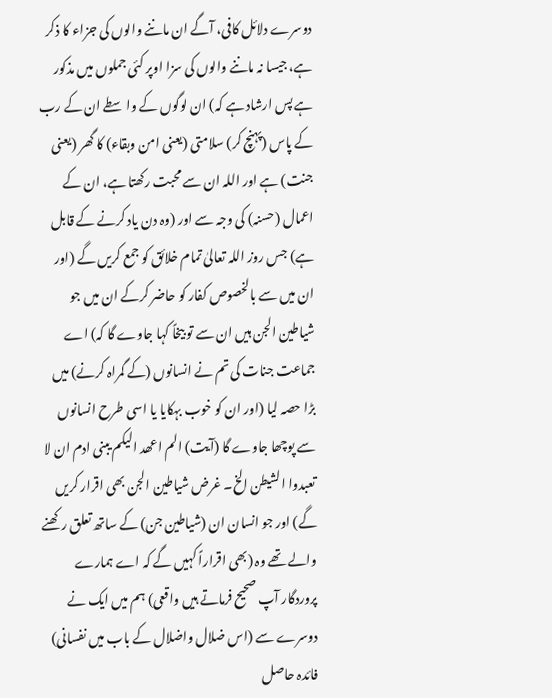دوسرے دلائل کافی، آگے ان ماننے والوں کی جزاء کا ذکر ہے، جیسا نہ ماننے والوں کی سزا اوپر کئی جملوں میں مذکور ہے پس ارشاد ہے کہ) ان لوگوں کے واسطے ان کے رب کے پاس (پہنچ کر) سلامتی (یعنی امن وبقاء) کا گھر (یعنی جنت) ہے اور اللہ ان سے محبت رکھتا ہے، ان کے اعمال (حسنہ) کی وجہ سے اور (وہ دن یاد کرنے کے قابل ہے) جس روز اللہ تعالیٰ تمام خلائق کو جمع کریں گے (اور ان میں سے بالخصوص کفار کو حاضر کرکے ان میں جو شیاطین الجن ہیں ان سے تو بیخاً کہا جاوے گا کہ) اے جماعت جنات کی تم نے انسانوں (کے گمراہ کرنے) میں بڑا حصہ لیا (اور ان کو خوب بہکایا یا اسی طرح انسانوں سے پوچھا جاوے گا (آیت) الم اعھد الیکم یبنی ادم ان لا تعبدوا الشیطن الخ۔ غرض شیاطین الجن بھی اقرار کریں گے) اور جو انسان ان (شیاطین جن) کے ساتھ تعلق رکھنے والے تھے وہ (بھی اقراراً کہیں گے کہ اے ہمارے پروردگار آپ صحیح فرماتے ہیں واقعی) ہم میں ایک نے دوسرے سے (اس ضلال واضلال کے باب میں نفسانی) فائدہ حاصل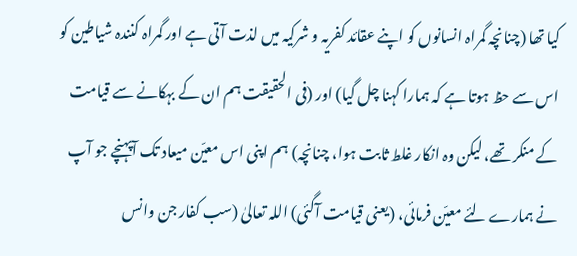کیا تھا (چنانچہ گمراہ انسانوں کو اپنے عقائد کفریہ و شرکیہ میں لذت آتی ہے اور گمراہ کنندہ شیاطین کو اس سے حظ ہوتا ہے کہ ہمارا کہنا چل گیا) اور (فی الحقیقت ہم ان کے بہکانے سے قیامت کے منکر تھے، لیکن وہ انکار غلط ثابت ہوا، چنانچہ) ہم اپنی اس معیّن میعاد تک آپہنچے جو آپ نے ہمارے لئے معیّن فرمائی، (یعنی قیامت آگئی) اللہ تعالیٰ (سب کفار جن وانس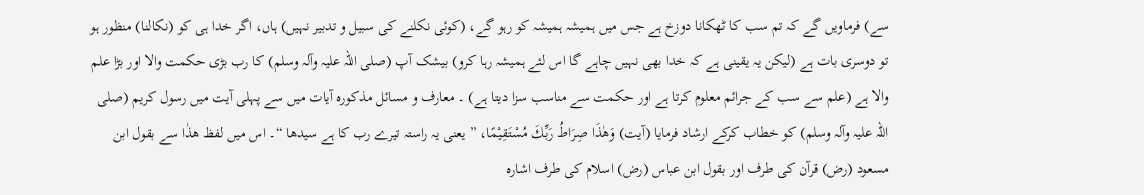سے) فرماویں گے کہ تم سب کا ٹھکانا دوزخ ہے جس میں ہمیشہ ہمیشہ کو رہو گے، (کوئی نکلنے کی سبیل و تدبیر نہیں) ہاں، اگر خدا ہی کو (نکالنا) منظور ہو تو دوسری بات ہے (لیکن یہ یقینی ہے کہ خدا بھی نہیں چاہے گا اس لئے ہمیشہ رہا کرو) بیشک آپ (صلی اللہ علیہ وآلہ وسلم) کا رب بڑی حکمت والا اور بڑا علم والا ہے (علم سے سب کے جرائم معلوم کرتا ہے اور حکمت سے مناسب سزا دیتا ہے) ۔ معارف و مسائل مذکورہ آیات میں سے پہلی آیت میں رسول کریم (صلی اللہ علیہ وآلہ وسلم) کو خطاب کرکے ارشاد فرمایا (آیت) وَھٰذَا صِرَاطُ رَبِّكَ مُسْتَقِـيْمًا، ” یعنی یہ راستہ تیرے رب کا ہے سیدھا “۔ اس میں لفظ ھذٰا سے بقول ابن مسعود (رض) قرآن کی طرف اور بقول ابن عباس (رض) اسلام کی طرف اشارہ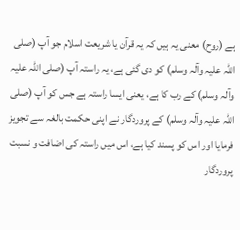ہے (روح) معنی یہ ہیں کہ یہ قرآن یا شریعت اسلام جو آپ (صلی اللہ علیہ وآلہ وسلم) کو دی گئی ہے، یہ راستہ آپ (صلی اللہ علیہ وآلہ وسلم) کے رب کا ہے، یعنی ایسا راستہ ہے جس کو آپ (صلی اللہ علیہ وآلہ وسلم) کے پروردگار نے اپنی حکمت بالغہ سے تجویز فرمایا اور اس کو پسند کیا ہے، اس میں راستہ کی اضافت و نسبت پروردگار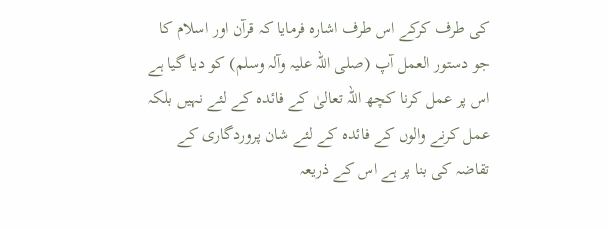کی طرف کرکے اس طرف اشارہ فرمایا کہ قرآن اور اسلام کا جو دستور العمل آپ (صلی اللہ علیہ وآلہ وسلم) کو دیا گیا ہے اس پر عمل کرنا کچھ اللہ تعالیٰ کے فائدہ کے لئے نہیں بلکہ عمل کرنے والوں کے فائدہ کے لئے شان پروردگاری کے تقاضہ کی بنا پر ہے اس کے ذریعہ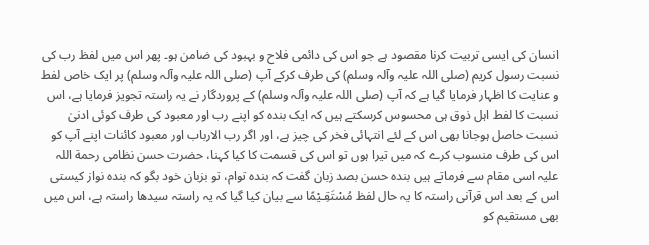انسان کی ایسی تربیت کرنا مقصود ہے جو اس کی دائمی فلاح و بہبود کی ضامن ہو۔ پھر اس میں لفظ رب کی نسبت رسول کریم (صلی اللہ علیہ وآلہ وسلم) کی طرف کرکے آپ (صلی اللہ علیہ وآلہ وسلم) پر ایک خاص لفط و عنایت کا اظہار فرمایا گیا ہے کہ آپ (صلی اللہ علیہ وآلہ وسلم) کے پروردگار نے یہ راستہ تجویز فرمایا ہے، اس نسبت کا لفط اہل ذوق ہی محسوس کرسکتے ہیں کہ ایک بندہ کو اپنے رب اور معبود کی طرف کوئی ادنیٰ نسبت حاصل ہوجانا بھی اس کے لئے انتہائی فخر کی چیز ہے، اور اگر رب الارباب اور معبود کائنات اپنے آپ کو اس کی طرف منسوب کرے کہ میں تیرا ہوں تو اس کی قسمت کا کیا کہنا، حضرت حسن نظامی رحمة اللہ علیہ اسی مقام سے فرماتے ہیں بندہ حسن بصد زبان گفت کہ بندہ توام، تو بزبان خود بگو کہ بندہ نواز کیستی اس کے بعد اس قرآنی راستہ کا یہ حال لفظ مُسْتَقِـيْمًا سے بیان کیا گیا کہ یہ راستہ سیدھا راستہ ہے، اس میں بھی مستقیم کو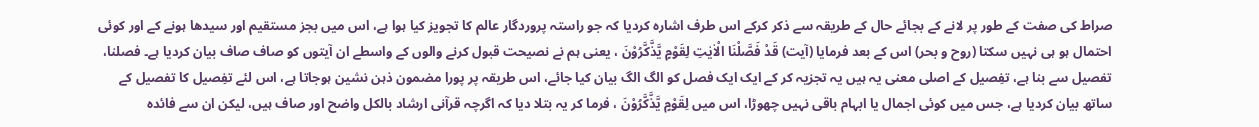صراط کی صفت کے طور پر لانے کے بجائے حال کے طریقہ سے ذکر کرکے اس طرف اشارہ کردیا کہ جو راستہ پروردگار عالم کا تجویز کیا ہوا ہے، اس میں بجز مستقیم اور سیدھا ہونے کے اور کوئی احتمال ہو ہی نہیں سکتا (روح و بحر) اس کے بعد فرمایا (آیت) قَدْ فَصَّلْنَا الْاٰيٰتِ لِقَوْمٍ يَّذَّكَّرُوْنَ ، یعنی ہم نے نصیحت قبول کرنے والوں کے واسطے ان آیتوں کو صاف صاف بیان کردیا ہے۔ فصلنا، تفصیل سے بنا ہے، تفِصیل کے اصلی معنی یہ ہیں یہ تجزیہ کر کے ایک ایک فصل کو الگ الگ بیان کیا جائے، اس طریقہ پر پورا مضمون ذہن نشین ہوجاتا ہے، اس لئے تفِصیل کا تفصیل کے ساتھ بیان کردیا ہے، جس میں کوئی اجمال یا ابہام باقی نہیں چھوڑا، اس میں لِقَوْمٍ يَّذَّكَّرُوْنَ ، فرما کر یہ بتلا دیا کہ اگرچہ قرآنی ارشاد بالکل واضح اور صاف ہیں، لیکن ان سے فائدہ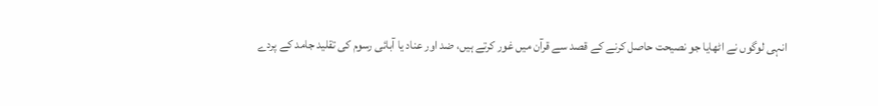انہی لوگوں نے اٹھایا جو نصیحت حاصل کرنے کے قصد سے قرآن میں غور کرتے ہیں، ضد اور عناد یا آبائی رسوم کی تقلید جامد کے پردے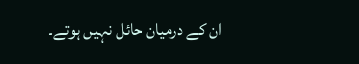ان کے درمیان حائل نہیں ہوتے۔